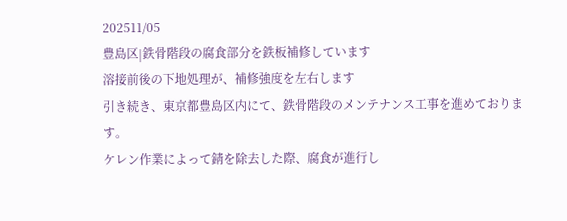202511/05
豊島区|鉄骨階段の腐食部分を鉄板補修しています
溶接前後の下地処理が、補修強度を左右します
引き続き、東京都豊島区内にて、鉄骨階段のメンテナンス工事を進めております。
ケレン作業によって錆を除去した際、腐食が進行し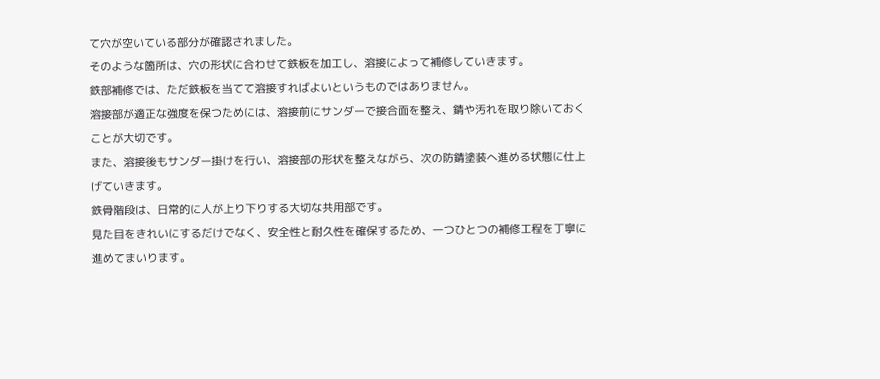て穴が空いている部分が確認されました。
そのような箇所は、穴の形状に合わせて鉄板を加工し、溶接によって補修していきます。
鉄部補修では、ただ鉄板を当てて溶接すればよいというものではありません。
溶接部が適正な強度を保つためには、溶接前にサンダーで接合面を整え、錆や汚れを取り除いておくことが大切です。
また、溶接後もサンダー掛けを行い、溶接部の形状を整えながら、次の防錆塗装へ進める状態に仕上げていきます。
鉄骨階段は、日常的に人が上り下りする大切な共用部です。
見た目をきれいにするだけでなく、安全性と耐久性を確保するため、一つひとつの補修工程を丁寧に進めてまいります。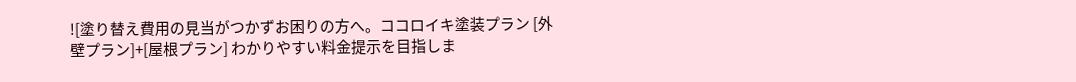![塗り替え費用の見当がつかずお困りの方へ。ココロイキ塗装プラン [外壁プラン]+[屋根プラン] わかりやすい料金提示を目指しま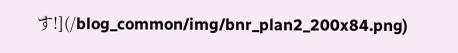す!](/blog_common/img/bnr_plan2_200x84.png)